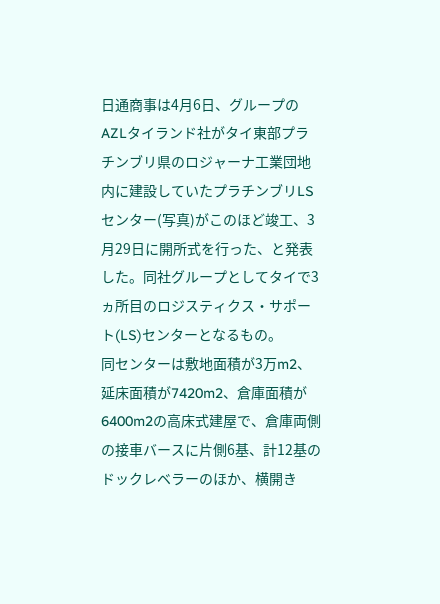日通商事は4月6日、グループのAZLタイランド社がタイ東部プラチンブリ県のロジャーナ工業団地内に建設していたプラチンブリLSセンター(写真)がこのほど竣工、3月29日に開所式を行った、と発表した。同社グループとしてタイで3ヵ所目のロジスティクス・サポート(LS)センターとなるもの。
同センターは敷地面積が3万m2、延床面積が7420m2、倉庫面積が6400m2の高床式建屋で、倉庫両側の接車バースに片側6基、計12基のドックレベラーのほか、横開き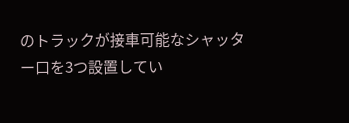のトラックが接車可能なシャッター口を3つ設置してい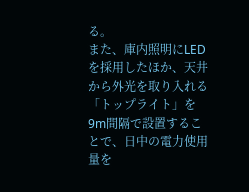る。
また、庫内照明にLEDを採用したほか、天井から外光を取り入れる「トップライト」を9m間隔で設置することで、日中の電力使用量を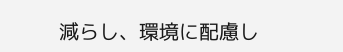減らし、環境に配慮し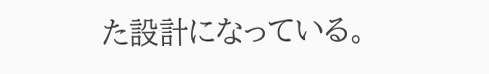た設計になっている。